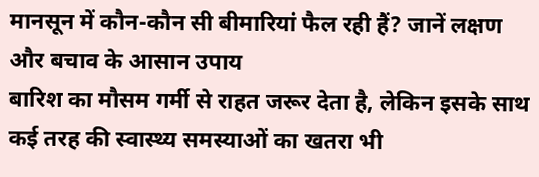मानसून में कौन-कौन सी बीमारियां फैल रही हैं? जानें लक्षण और बचाव के आसान उपाय
बारिश का मौसम गर्मी से राहत जरूर देता है, लेकिन इसके साथ कई तरह की स्वास्थ्य समस्याओं का खतरा भी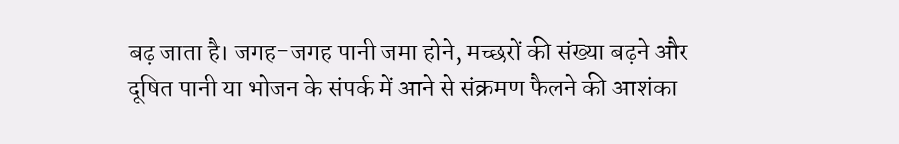बढ़ जाता है। जगह-जगह पानी जमा होने, मच्छरों की संख्या बढ़ने और दूषित पानी या भोजन के संपर्क में आने से संक्रमण फैलने की आशंका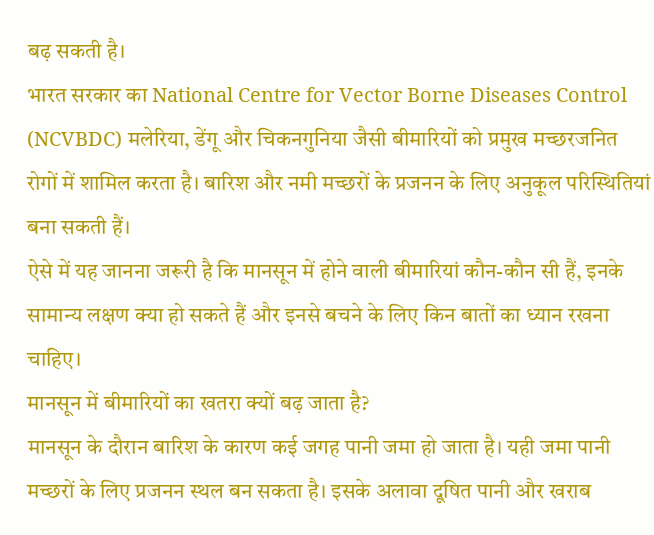बढ़ सकती है।
भारत सरकार का National Centre for Vector Borne Diseases Control (NCVBDC) मलेरिया, डेंगू और चिकनगुनिया जैसी बीमारियों को प्रमुख मच्छरजनित रोगों में शामिल करता है। बारिश और नमी मच्छरों के प्रजनन के लिए अनुकूल परिस्थितियां बना सकती हैं।
ऐसे में यह जानना जरूरी है कि मानसून में होने वाली बीमारियां कौन-कौन सी हैं, इनके सामान्य लक्षण क्या हो सकते हैं और इनसे बचने के लिए किन बातों का ध्यान रखना चाहिए।
मानसून में बीमारियों का खतरा क्यों बढ़ जाता है?
मानसून के दौरान बारिश के कारण कई जगह पानी जमा हो जाता है। यही जमा पानी मच्छरों के लिए प्रजनन स्थल बन सकता है। इसके अलावा दूषित पानी और खराब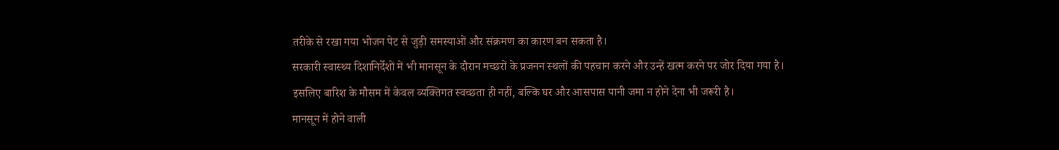तरीके से रखा गया भोजन पेट से जुड़ी समस्याओं और संक्रमण का कारण बन सकता है।
सरकारी स्वास्थ्य दिशानिर्देशों में भी मानसून के दौरान मच्छरों के प्रजनन स्थलों की पहचान करने और उन्हें खत्म करने पर जोर दिया गया है।
इसलिए बारिश के मौसम में केवल व्यक्तिगत स्वच्छता ही नहीं, बल्कि घर और आसपास पानी जमा न होने देना भी जरूरी है।
मानसून में होने वाली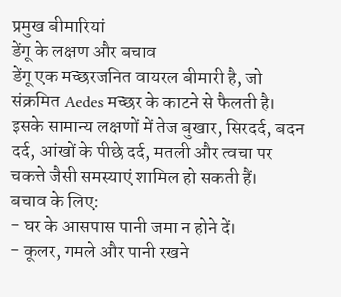प्रमुख बीमारियां
डेंगू के लक्षण और बचाव
डेंगू एक मच्छरजनित वायरल बीमारी है, जो संक्रमित Aedes मच्छर के काटने से फैलती है। इसके सामान्य लक्षणों में तेज बुखार, सिरदर्द, बदन दर्द, आंखों के पीछे दर्द, मतली और त्वचा पर चकत्ते जैसी समस्याएं शामिल हो सकती हैं।
बचाव के लिए:
- घर के आसपास पानी जमा न होने दें।
- कूलर, गमले और पानी रखने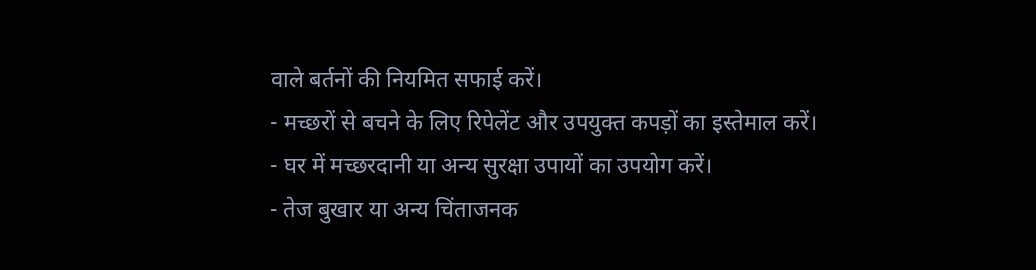वाले बर्तनों की नियमित सफाई करें।
- मच्छरों से बचने के लिए रिपेलेंट और उपयुक्त कपड़ों का इस्तेमाल करें।
- घर में मच्छरदानी या अन्य सुरक्षा उपायों का उपयोग करें।
- तेज बुखार या अन्य चिंताजनक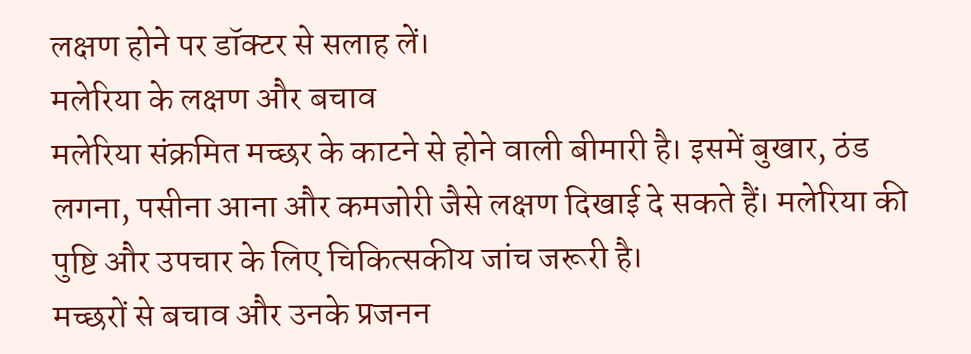लक्षण होने पर डॉक्टर से सलाह लें।
मलेरिया के लक्षण और बचाव
मलेरिया संक्रमित मच्छर के काटने से होने वाली बीमारी है। इसमें बुखार, ठंड लगना, पसीना आना और कमजोरी जैसे लक्षण दिखाई दे सकते हैं। मलेरिया की पुष्टि और उपचार के लिए चिकित्सकीय जांच जरूरी है।
मच्छरों से बचाव और उनके प्रजनन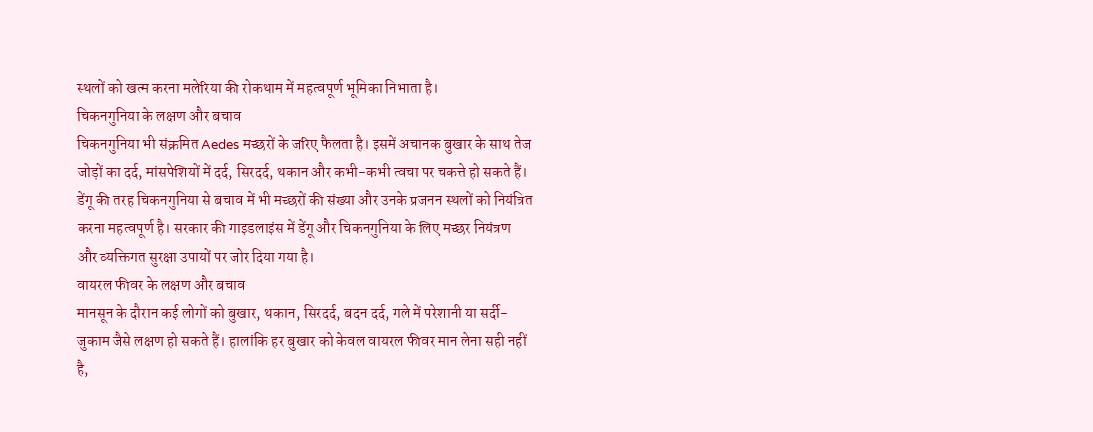स्थलों को खत्म करना मलेरिया की रोकथाम में महत्वपूर्ण भूमिका निभाता है।
चिकनगुनिया के लक्षण और बचाव
चिकनगुनिया भी संक्रमित Aedes मच्छरों के जरिए फैलता है। इसमें अचानक बुखार के साथ तेज जोड़ों का दर्द, मांसपेशियों में दर्द, सिरदर्द, थकान और कभी-कभी त्वचा पर चकत्ते हो सकते हैं।
डेंगू की तरह चिकनगुनिया से बचाव में भी मच्छरों की संख्या और उनके प्रजनन स्थलों को नियंत्रित करना महत्वपूर्ण है। सरकार की गाइडलाइंस में डेंगू और चिकनगुनिया के लिए मच्छर नियंत्रण और व्यक्तिगत सुरक्षा उपायों पर जोर दिया गया है।
वायरल फीवर के लक्षण और बचाव
मानसून के दौरान कई लोगों को बुखार, थकान, सिरदर्द, बदन दर्द, गले में परेशानी या सर्दी-जुकाम जैसे लक्षण हो सकते हैं। हालांकि हर बुखार को केवल वायरल फीवर मान लेना सही नहीं है,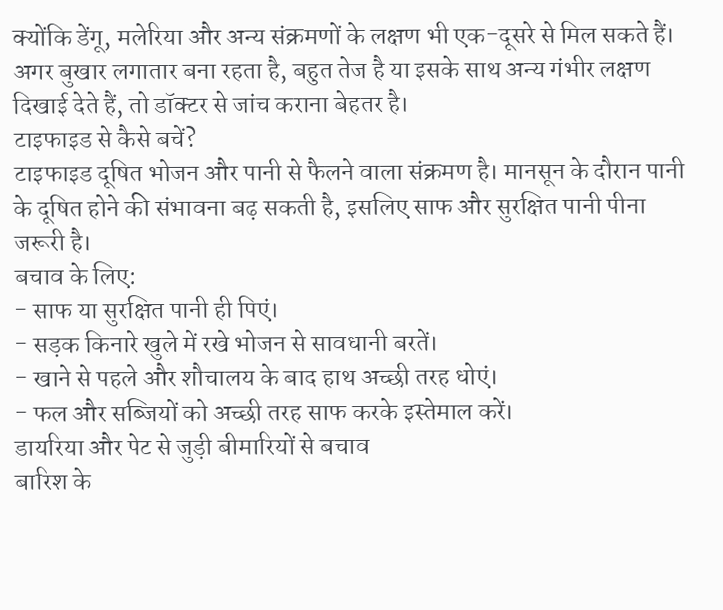क्योंकि डेंगू, मलेरिया और अन्य संक्रमणों के लक्षण भी एक-दूसरे से मिल सकते हैं।
अगर बुखार लगातार बना रहता है, बहुत तेज है या इसके साथ अन्य गंभीर लक्षण दिखाई देते हैं, तो डॉक्टर से जांच कराना बेहतर है।
टाइफाइड से कैसे बचें?
टाइफाइड दूषित भोजन और पानी से फैलने वाला संक्रमण है। मानसून के दौरान पानी के दूषित होने की संभावना बढ़ सकती है, इसलिए साफ और सुरक्षित पानी पीना जरूरी है।
बचाव के लिए:
- साफ या सुरक्षित पानी ही पिएं।
- सड़क किनारे खुले में रखे भोजन से सावधानी बरतें।
- खाने से पहले और शौचालय के बाद हाथ अच्छी तरह धोएं।
- फल और सब्जियों को अच्छी तरह साफ करके इस्तेमाल करें।
डायरिया और पेट से जुड़ी बीमारियों से बचाव
बारिश के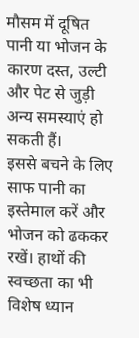मौसम में दूषित पानी या भोजन के कारण दस्त, उल्टी और पेट से जुड़ी अन्य समस्याएं हो सकती हैं।
इससे बचने के लिए साफ पानी का इस्तेमाल करें और भोजन को ढककर रखें। हाथों की स्वच्छता का भी विशेष ध्यान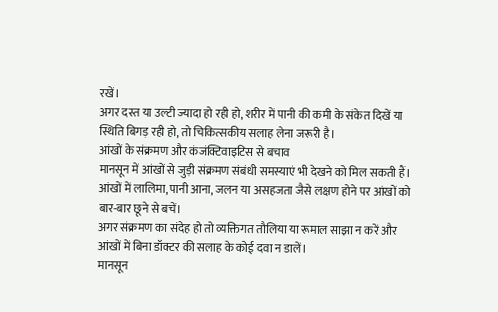रखें।
अगर दस्त या उल्टी ज्यादा हो रही हो, शरीर में पानी की कमी के संकेत दिखें या स्थिति बिगड़ रही हो, तो चिकित्सकीय सलाह लेना जरूरी है।
आंखों के संक्रमण और कंजंक्टिवाइटिस से बचाव
मानसून में आंखों से जुड़ी संक्रमण संबंधी समस्याएं भी देखने को मिल सकती हैं। आंखों में लालिमा, पानी आना, जलन या असहजता जैसे लक्षण होने पर आंखों को बार-बार छूने से बचें।
अगर संक्रमण का संदेह हो तो व्यक्तिगत तौलिया या रूमाल साझा न करें और आंखों में बिना डॉक्टर की सलाह के कोई दवा न डालें।
मानसून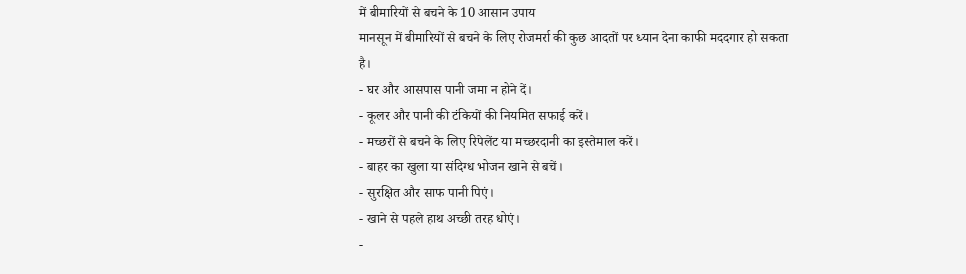में बीमारियों से बचने के 10 आसान उपाय
मानसून में बीमारियों से बचने के लिए रोजमर्रा की कुछ आदतों पर ध्यान देना काफी मददगार हो सकता है।
- घर और आसपास पानी जमा न होने दें।
- कूलर और पानी की टंकियों की नियमित सफाई करें।
- मच्छरों से बचने के लिए रिपेलेंट या मच्छरदानी का इस्तेमाल करें।
- बाहर का खुला या संदिग्ध भोजन खाने से बचें।
- सुरक्षित और साफ पानी पिएं।
- खाने से पहले हाथ अच्छी तरह धोएं।
-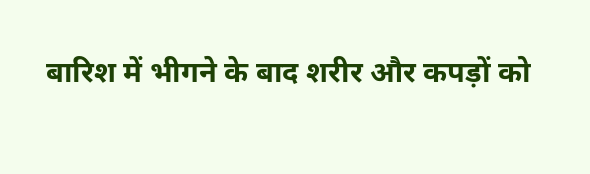बारिश में भीगने के बाद शरीर और कपड़ों को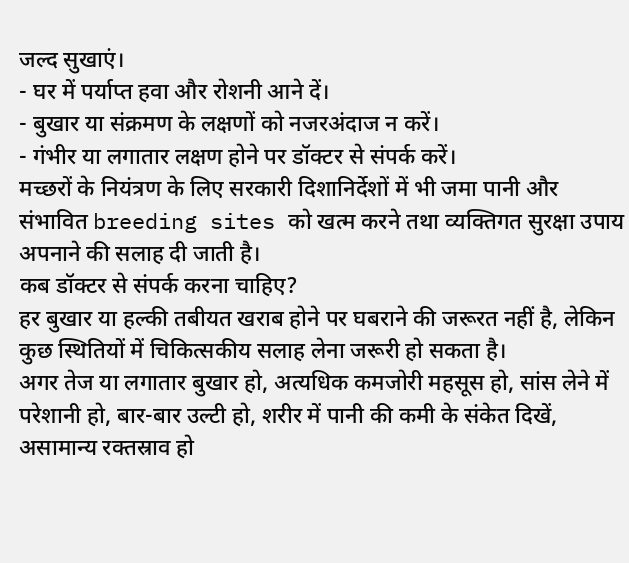जल्द सुखाएं।
- घर में पर्याप्त हवा और रोशनी आने दें।
- बुखार या संक्रमण के लक्षणों को नजरअंदाज न करें।
- गंभीर या लगातार लक्षण होने पर डॉक्टर से संपर्क करें।
मच्छरों के नियंत्रण के लिए सरकारी दिशानिर्देशों में भी जमा पानी और संभावित breeding sites को खत्म करने तथा व्यक्तिगत सुरक्षा उपाय अपनाने की सलाह दी जाती है।
कब डॉक्टर से संपर्क करना चाहिए?
हर बुखार या हल्की तबीयत खराब होने पर घबराने की जरूरत नहीं है, लेकिन कुछ स्थितियों में चिकित्सकीय सलाह लेना जरूरी हो सकता है।
अगर तेज या लगातार बुखार हो, अत्यधिक कमजोरी महसूस हो, सांस लेने में परेशानी हो, बार-बार उल्टी हो, शरीर में पानी की कमी के संकेत दिखें, असामान्य रक्तस्राव हो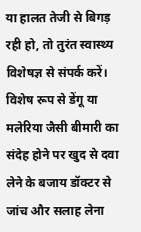या हालत तेजी से बिगड़ रही हो, तो तुरंत स्वास्थ्य विशेषज्ञ से संपर्क करें।
विशेष रूप से डेंगू या मलेरिया जैसी बीमारी का संदेह होने पर खुद से दवा लेने के बजाय डॉक्टर से जांच और सलाह लेना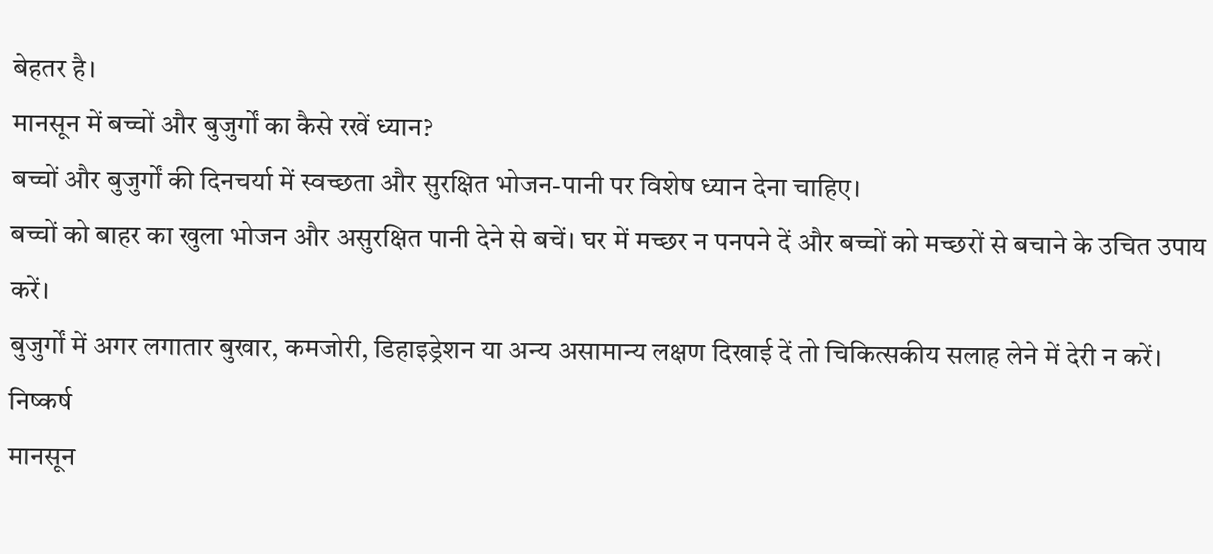बेहतर है।
मानसून में बच्चों और बुजुर्गों का कैसे रखें ध्यान?
बच्चों और बुजुर्गों की दिनचर्या में स्वच्छता और सुरक्षित भोजन-पानी पर विशेष ध्यान देना चाहिए।
बच्चों को बाहर का खुला भोजन और असुरक्षित पानी देने से बचें। घर में मच्छर न पनपने दें और बच्चों को मच्छरों से बचाने के उचित उपाय करें।
बुजुर्गों में अगर लगातार बुखार, कमजोरी, डिहाइड्रेशन या अन्य असामान्य लक्षण दिखाई दें तो चिकित्सकीय सलाह लेने में देरी न करें।
निष्कर्ष
मानसून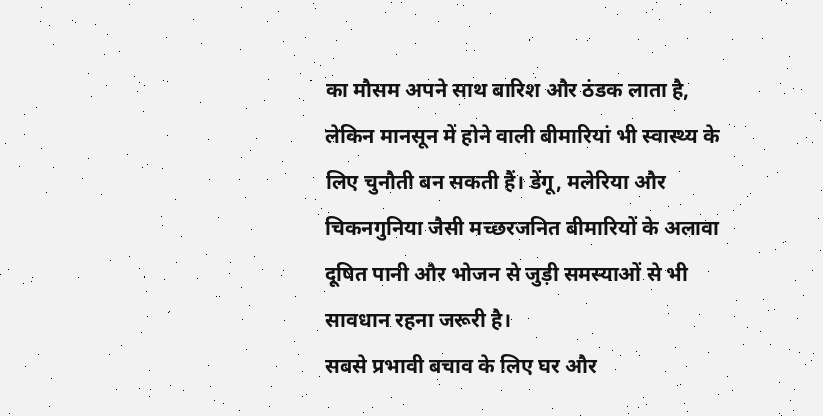का मौसम अपने साथ बारिश और ठंडक लाता है, लेकिन मानसून में होने वाली बीमारियां भी स्वास्थ्य के लिए चुनौती बन सकती हैं। डेंगू, मलेरिया और चिकनगुनिया जैसी मच्छरजनित बीमारियों के अलावा दूषित पानी और भोजन से जुड़ी समस्याओं से भी सावधान रहना जरूरी है।
सबसे प्रभावी बचाव के लिए घर और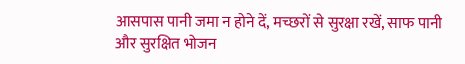आसपास पानी जमा न होने दें, मच्छरों से सुरक्षा रखें, साफ पानी और सुरक्षित भोजन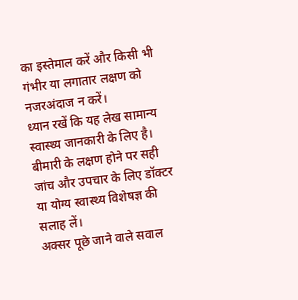का इस्तेमाल करें और किसी भी गंभीर या लगातार लक्षण को नजरअंदाज न करें।
ध्यान रखें कि यह लेख सामान्य स्वास्थ्य जानकारी के लिए है। बीमारी के लक्षण होने पर सही जांच और उपचार के लिए डॉक्टर या योग्य स्वास्थ्य विशेषज्ञ की सलाह लें।
अक्सर पूछे जाने वाले सवाल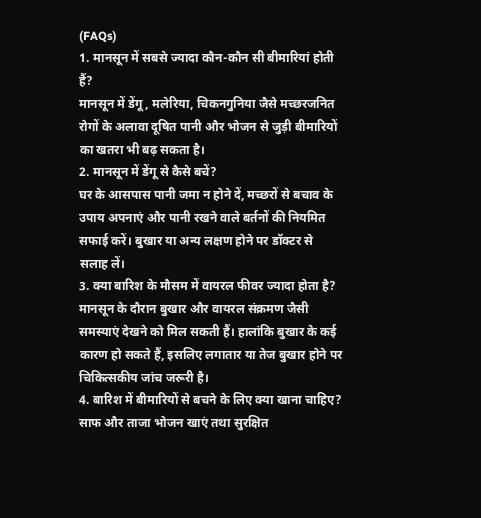(FAQs)
1. मानसून में सबसे ज्यादा कौन-कौन सी बीमारियां होती हैं?
मानसून में डेंगू, मलेरिया, चिकनगुनिया जैसे मच्छरजनित रोगों के अलावा दूषित पानी और भोजन से जुड़ी बीमारियों का खतरा भी बढ़ सकता है।
2. मानसून में डेंगू से कैसे बचें?
घर के आसपास पानी जमा न होने दें, मच्छरों से बचाव के उपाय अपनाएं और पानी रखने वाले बर्तनों की नियमित सफाई करें। बुखार या अन्य लक्षण होने पर डॉक्टर से सलाह लें।
3. क्या बारिश के मौसम में वायरल फीवर ज्यादा होता है?
मानसून के दौरान बुखार और वायरल संक्रमण जैसी समस्याएं देखने को मिल सकती हैं। हालांकि बुखार के कई कारण हो सकते हैं, इसलिए लगातार या तेज बुखार होने पर चिकित्सकीय जांच जरूरी है।
4. बारिश में बीमारियों से बचने के लिए क्या खाना चाहिए?
साफ और ताजा भोजन खाएं तथा सुरक्षित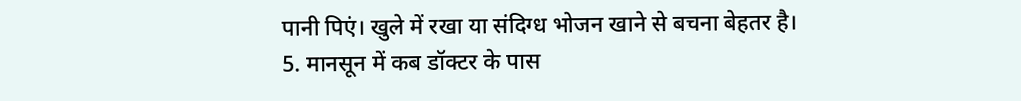पानी पिएं। खुले में रखा या संदिग्ध भोजन खाने से बचना बेहतर है।
5. मानसून में कब डॉक्टर के पास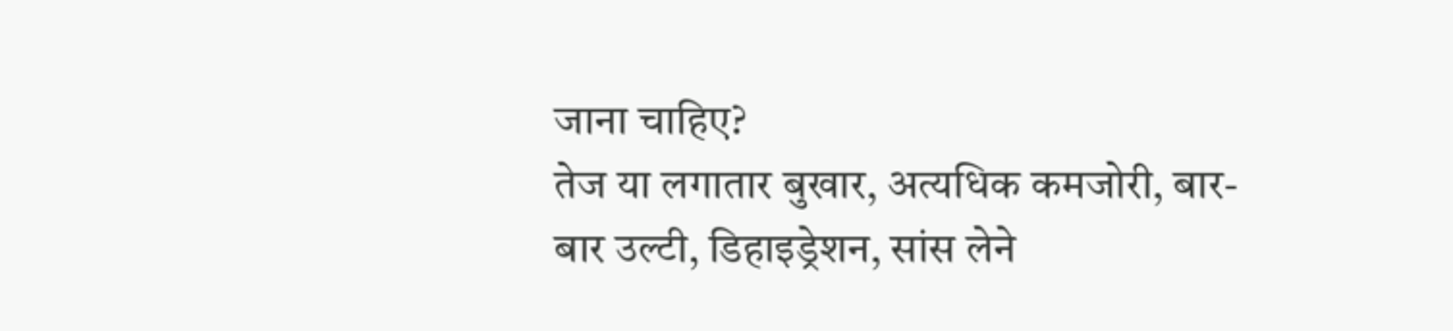जाना चाहिए?
तेज या लगातार बुखार, अत्यधिक कमजोरी, बार-बार उल्टी, डिहाइड्रेशन, सांस लेने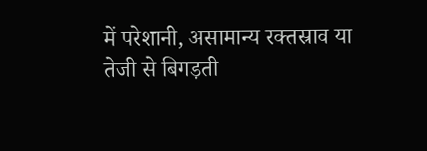में परेशानी, असामान्य रक्तस्राव या तेजी से बिगड़ती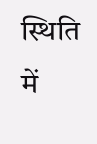स्थिति में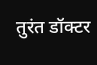तुरंत डॉक्टर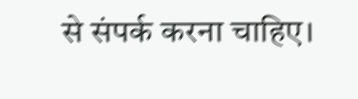से संपर्क करना चाहिए।